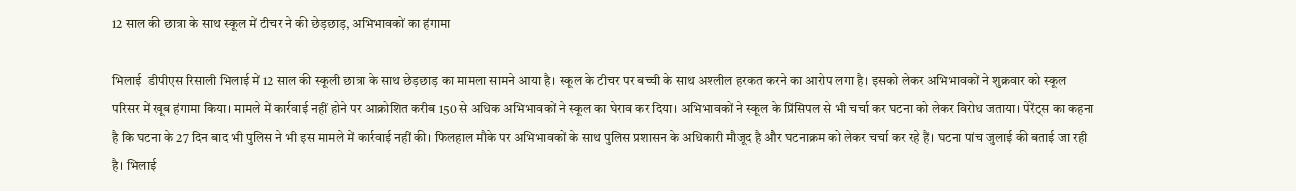12 साल की छात्रा के साथ स्‍कूल में टीचर ने की छेड़छाड़, अभिभावकों का हंगामा

भिलाई  डीपीएस रिसाली भिलाई में 12 साल की स्कूली छात्रा के साथ छेड़छाड़ का मामला सामने आया है। स्‍कूल के टीचर पर बच्‍ची के साथ अश्‍लील हरकत करने का आरोप लगा है। इसको लेकर अभिभावकों ने शुक्रवार को स्‍कूल परिसर में खूब हंगामा किया। मामले में कार्रवाई नहीं होने पर आक्रोशित करीब 150 से अधिक अभिभावकों ने स्कूल का घेराव कर दिया। अभिभावकों ने स्कूल के प्रिंसिपल से भी चर्चा कर घटना को लेकर विरोध जताया। पेरेंट्स का कहना है कि घटना के 27 दिन बाद भी पुलिस ने भी इस मामले में कार्रवाई नहीं की। फिलहाल मौके पर अभिभावकों के साथ पुलिस प्रशासन के अधिकारी मौजूद है और घटनाक्रम को लेकर चर्चा कर रहे हैं। घटना पांच जुलाई की बताई जा रही है। भिलाई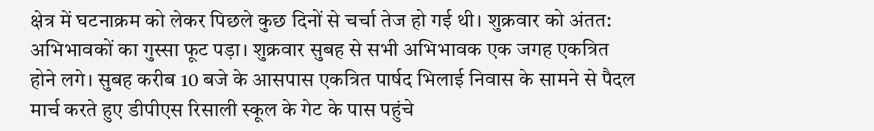क्षेत्र में घटनाक्रम को लेकर पिछले कुछ दिनों से चर्चा तेज हो गई थी। शुक्रवार को अंतत: अभिभावकों का गुस्सा फूट पड़ा। शुक्रवार सुबह से सभी अभिभावक एक जगह एकत्रित होने लगे। सुबह करीब 10 बजे के आसपास एकत्रित पार्षद भिलाई निवास के सामने से पैदल मार्च करते हुए डीपीएस रिसाली स्कूल के गेट के पास पहुंचे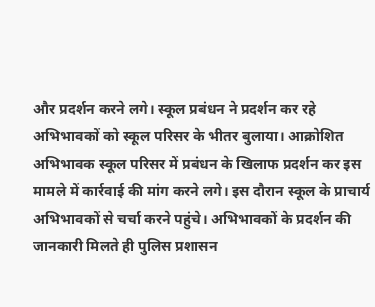और प्रदर्शन करने लगे। स्कूल प्रबंधन ने प्रदर्शन कर रहे अभिभावकों को स्कूल परिसर के भीतर बुलाया। आक्रोशित अभिभावक स्कूल परिसर में प्रबंधन के खिलाफ प्रदर्शन कर इस मामले में कार्रवाई की मांग करने लगे। इस दौरान स्कूल के प्राचार्य अभिभावकों से चर्चा करने पहुंचे। अभिभावकों के प्रदर्शन की जानकारी मिलते ही पुलिस प्रशासन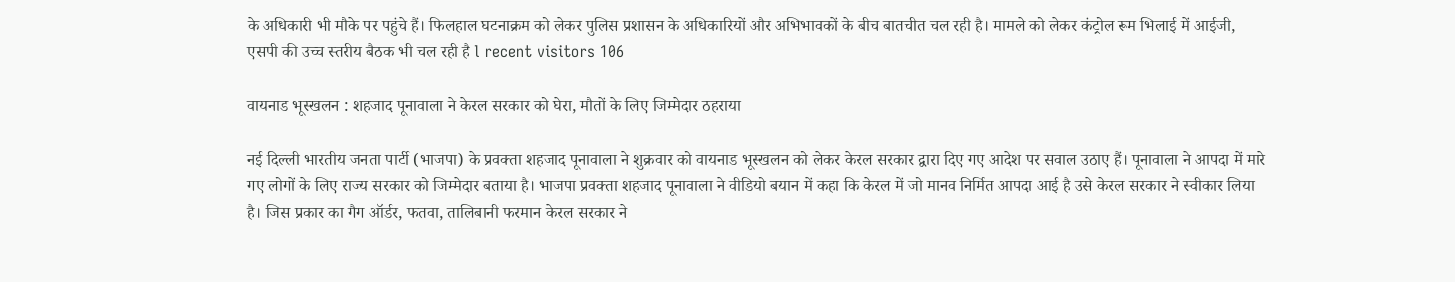के अधिकारी भी मौके पर पहुंचे हैं। फिलहाल घटनाक्रम को लेकर पुलिस प्रशासन के अधिकारियों और अभिभावकों के बीच बातचीत चल रही है। मामले को लेकर कंट्रोल रूम भिलाई में आईजी, एसपी की उच्च स्तरीय बैठक भी चल रही है l recent visitors 106

वायनाड भूस्खलन : शहजाद पूनावाला ने केरल सरकार को घेरा, मौतों के लिए जिम्मेदार ठहराया

नई दिल्ली भारतीय जनता पार्टी (भाजपा) के प्रवक्ता शहजाद पूनावाला ने शुक्रवार को वायनाड भूस्खलन को लेकर केरल सरकार द्वारा दिए गए आदेश पर सवाल उठाए हैं। पूनावाला ने आपदा में मारे गए लोगों के लिए राज्य सरकार को जिम्मेदार बताया है। भाजपा प्रवक्ता शहजाद पूनावाला ने वीडियो बयान में कहा कि केरल में जो मानव निर्मित आपदा आई है उसे केरल सरकार ने स्वीकार लिया है। जिस प्रकार का गैग ऑर्डर, फतवा, तालिबानी फरमान केरल सरकार ने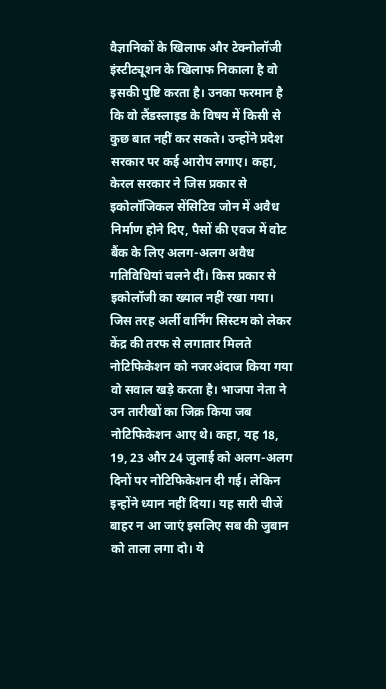वैज्ञानिकों के खिलाफ और टेक्नोलॉजी इंस्टीट्यूशन के खिलाफ निकाला है वो इसकी पुष्टि करता है। उनका फरमान है कि वो लैंडस्लाइड के विषय में किसी से कुछ बात नहीं कर सकते। उन्होंने प्रदेश सरकार पर कई आरोप लगाए। कहा, केरल सरकार ने जिस प्रकार से इकोलॉजिकल सेंसिटिव जोन में अवैध निर्माण होने दिए, पैसों की एवज में वोट बैंक के लिए अलग-अलग अवैध गतिविधियां चलने दीं। किस प्रकार से इकोलॉजी का ख्याल नहीं रखा गया। जिस तरह अर्ली वार्निंग सिस्टम को लेकर केंद्र की तरफ से लगातार मिलते नोटिफिकेशन को नजरअंदाज किया गया वो सवाल खड़े करता है। भाजपा नेता ने उन तारीखों का जिक्र किया जब नोटिफिकेशन आए थे। कहा, यह 18, 19, 23 और 24 जुलाई को अलग-अलग दिनों पर नोटिफिकेशन दी गई। लेकिन इन्होंने ध्यान नहीं दिया। यह सारी चीजें बाहर न आ जाएं इसलिए सब की जुबान को ताला लगा दो। ये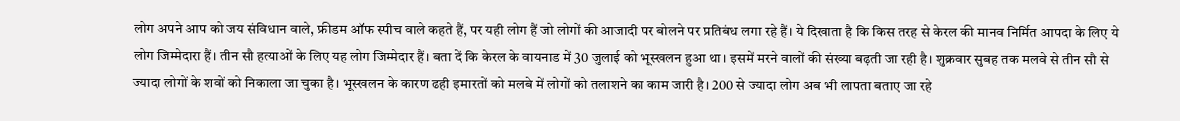लोग अपने आप को जय संविधान वाले, फ्रीडम ऑफ स्पीच वाले कहते हैं, पर यही लोग हैं जो लोगों की आजादी पर बोलने पर प्रतिबंध लगा रहे हैं। ये दिखाता है कि किस तरह से केरल की मानव निर्मित आपदा के लिए ये लोग जिम्मेदारा हैं। तीन सौ हत्याओं के लिए यह लोग जिम्मेदार हैं। बता दें कि केरल के वायनाड में 30 जुलाई को भूस्खलन हुआ था। इसमें मरने वालों की संख्या बढ़ती जा रही है। शुक्रवार सुबह तक मलवे से तीन सौ से ज्यादा लोगों के शवों को निकाला जा चुका है। भूस्खलन के कारण ढही इमारतों को मलबे में लोगों को तलाशने का काम जारी है। 200 से ज्यादा लोग अब भी लापता बताए जा रहे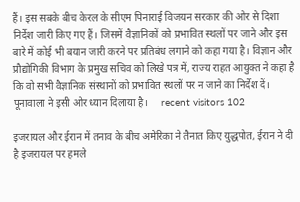हैं। इस सबके बीच केरल के सीएम पिनाराई विजयन सरकार की ओर से दिशा निर्देश जारी किए गए हैं। जिसमें वैज्ञानिकों को प्रभावित स्थलों पर जाने और इस बारे में कोई भी बयान जारी करने पर प्रतिबंध लगाने को कहा गया है। विज्ञान और प्रौद्योगिकी विभाग के प्रमुख सचिव को लिखे पत्र में, राज्य राहत आयुक्त ने कहा है कि वो सभी वैज्ञानिक संस्थानों को प्रभावित स्थलों पर न जाने का निर्देश दें। पूनावाला ने इसी ओर ध्यान दिलाया है।     recent visitors 102

इजरायल और ईरान में तनाव के बीच अमेरिका ने तैनात किए युद्धपोत, ईरान ने दी है इजरायल पर हमले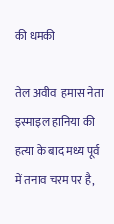की धमकी

तेल अवीव  हमास नेता इस्माइल हानिया की हत्या के बाद मध्य पूर्व में तनाव चरम पर है,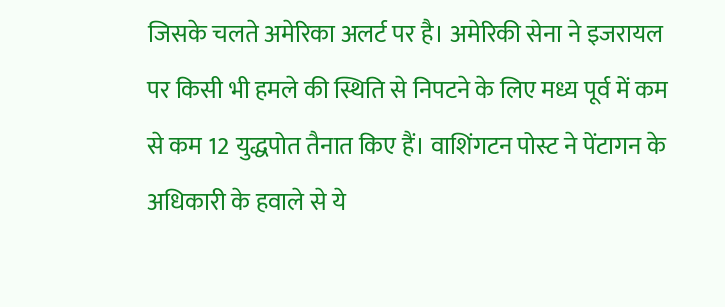जिसके चलते अमेरिका अलर्ट पर है। अमेरिकी सेना ने इजरायल पर किसी भी हमले की स्थिति से निपटने के लिए मध्य पूर्व में कम से कम 12 युद्धपोत तैनात किए हैं। वाशिंगटन पोस्ट ने पेंटागन के अधिकारी के हवाले से ये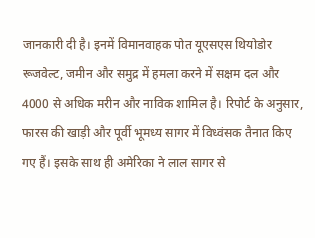जानकारी दी है। इनमें विमानवाहक पोत यूएसएस थियोडोर रूजवेल्ट, जमीन और समुद्र में हमला करने में सक्षम दल और 4000 से अधिक मरीन और नाविक शामिल है। रिपोर्ट के अनुसार, फारस की खाड़ी और पूर्वी भूमध्य सागर में विध्वंसक तैनात किए गए हैं। इसके साथ ही अमेरिका ने लाल सागर से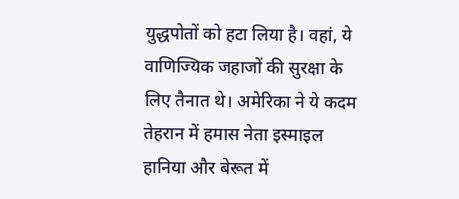युद्धपोतों को हटा लिया है। वहां, ये वाणिज्यिक जहाजों की सुरक्षा के लिए तैनात थे। अमेरिका ने ये कदम तेहरान में हमास नेता इस्माइल हानिया और बेरूत में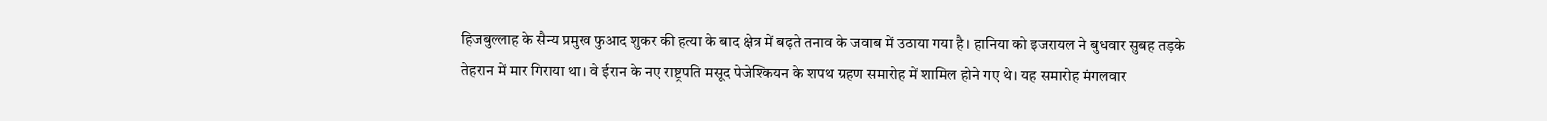हिजबुल्लाह के सैन्य प्रमुख फुआद शुकर की हत्या के बाद क्षेत्र में बढ़ते तनाव के जवाब में उठाया गया है। हानिया को इजरायल ने बुधवार सुबह तड़के तेहरान में मार गिराया था। वे ईरान के नए राष्ट्रपति मसूद पेजेश्कियन के शपथ ग्रहण समारोह में शामिल होने गए थे। यह समारोह मंगलवार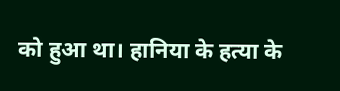को हुआ था। हानिया के हत्या के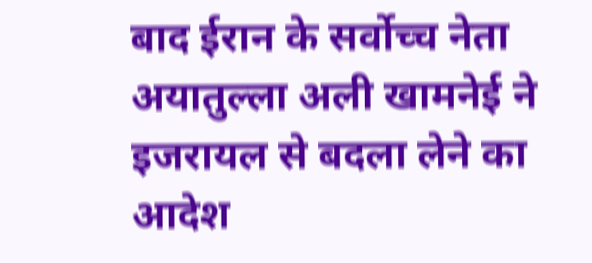बाद ईरान के सर्वोच्च नेता अयातुल्ला अली खामनेई ने इजरायल से बदला लेने का आदेश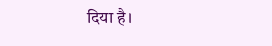दिया है।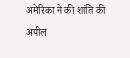अमेरिका ने की शांति की अपील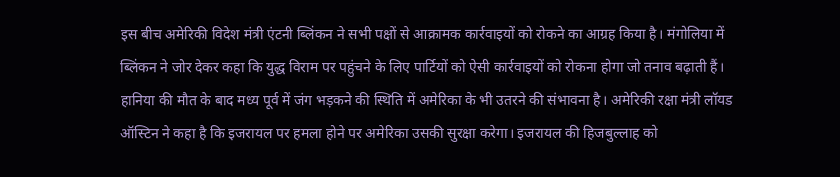इस बीच अमेरिकी विदेश मंत्री एंटनी ब्लिंकन ने सभी पक्षों से आक्रामक कार्रवाइयों को रोकने का आग्रह किया है। मंगोलिया में ब्लिंकन ने जोर देकर कहा कि युद्ध विराम पर पहुंचने के लिए पार्टियों को ऐसी कार्रवाइयों को रोकना होगा जो तनाव बढ़ाती हैं। हानिया की मौत के बाद मध्य पूर्व में जंग भड़कने की स्थिति में अमेरिका के भी उतरने की संभावना है। अमेरिकी रक्षा मंत्री लॉयड ऑस्टिन ने कहा है कि इजरायल पर हमला होने पर अमेरिका उसकी सुरक्षा करेगा। इजरायल की हिजबुल्लाह को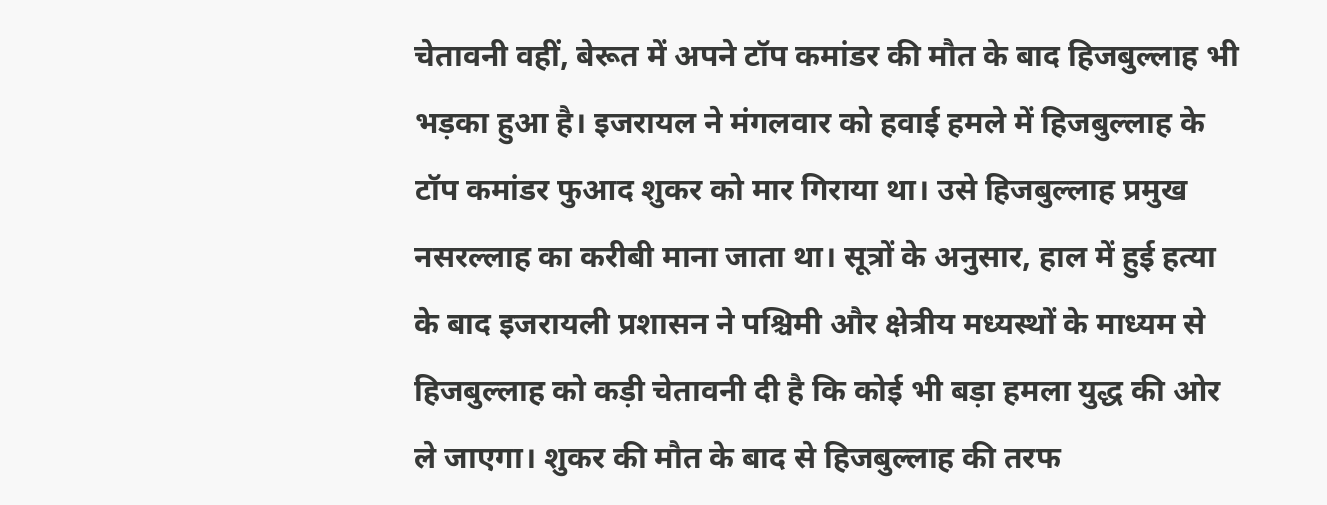चेतावनी वहीं, बेरूत में अपने टॉप कमांडर की मौत के बाद हिजबुल्लाह भी भड़का हुआ है। इजरायल ने मंगलवार को हवाई हमले में हिजबुल्लाह के टॉप कमांडर फुआद शुकर को मार गिराया था। उसे हिजबुल्लाह प्रमुख नसरल्लाह का करीबी माना जाता था। सूत्रों के अनुसार, हाल में हुई हत्या के बाद इजरायली प्रशासन ने पश्चिमी और क्षेत्रीय मध्यस्थों के माध्यम से हिजबुल्लाह को कड़ी चेतावनी दी है कि कोई भी बड़ा हमला युद्ध की ओर ले जाएगा। शुकर की मौत के बाद से हिजबुल्लाह की तरफ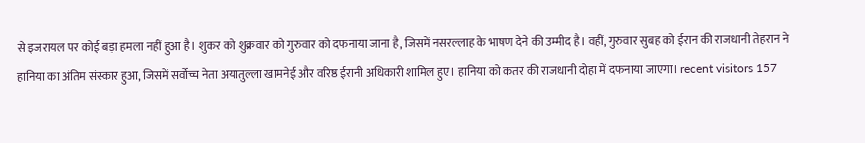से इजरायल पर कोई बड़ा हमला नहीं हुआ है। शुकर को शुक्रवार को गुरुवार को दफनाया जाना है, जिसमें नसरल्लाह के भाषण देने की उम्मीद है। वहीं, गुरुवार सुबह को ईरान की राजधानी तेहरान ने हानिया का अंतिम संस्कार हुआ, जिसमें सर्वोच्च नेता अयातुल्ला खामनेई और वरिष्ठ ईरानी अधिकारी शामिल हुए। हानिया को कतर की राजधानी दोहा में दफनाया जाएगा। recent visitors 157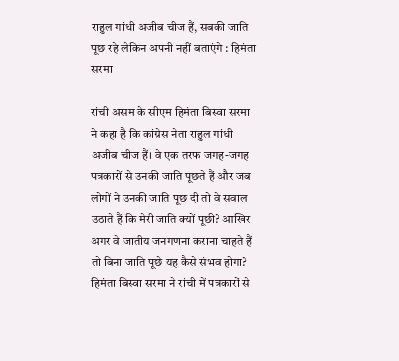राहुल गांधी अजीब चीज हैं, सबकी जाति पूछ रहे लेकिन अपनी नहीं बताएंगे : हिमंता सरमा

रांची असम के सीएम हिमंता बिस्वा सरमा ने कहा है कि कांग्रेस नेता राहुल गांधी अजीब चीज हैं। वे एक तरफ जगह-जगह पत्रकारों से उनकी जाति पूछते हैं और जब लोगों ने उनकी जाति पूछ दी तो वे सवाल उठाते हैं कि मेरी जाति क्यों पूछी? आखिर अगर वे जातीय जनगणना कराना चाहते हैं तो बिना जाति पूछे यह कैसे संभव होगा? हिमंता बिस्वा सरमा ने रांची में पत्रकारों से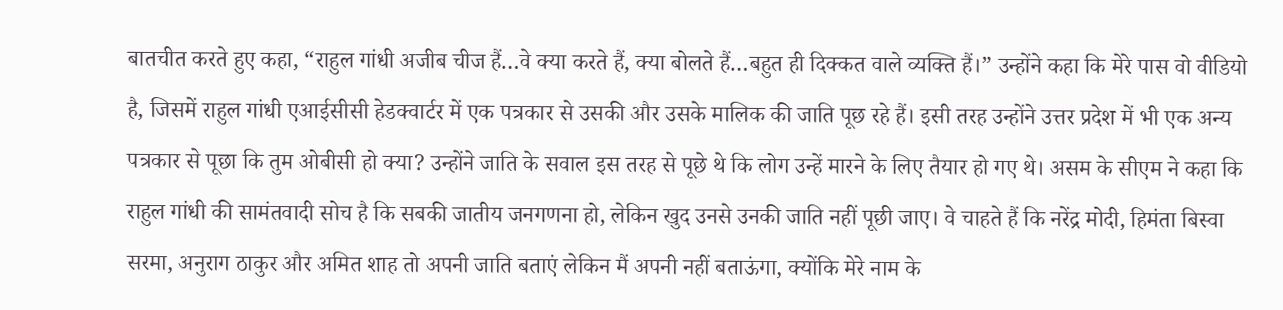बातचीत करते हुए कहा, “राहुल गांधी अजीब चीज हैं…वे क्या करते हैं, क्या बोलते हैं…बहुत ही दिक्कत वाले व्यक्ति हैं।” उन्होंने कहा कि मेरे पास वो वीडियो है, जिसमें राहुल गांधी एआईसीसी हेडक्वार्टर में एक पत्रकार से उसकी और उसके मालिक की जाति पूछ रहे हैं। इसी तरह उन्होंने उत्तर प्रदेश में भी एक अन्य पत्रकार से पूछा कि तुम ओबीसी हो क्या? उन्होंने जाति के सवाल इस तरह से पूछे थे कि लोग उन्हें मारने के लिए तैयार हो गए थे। असम के सीएम ने कहा कि राहुल गांधी की सामंतवादी सोच है कि सबकी जातीय जनगणना हो, लेकिन खुद उनसे उनकी जाति नहीं पूछी जाए। वे चाहते हैं कि नरेंद्र मोदी, हिमंता बिस्वा सरमा, अनुराग ठाकुर और अमित शाह तो अपनी जाति बताएं लेकिन मैं अपनी नहीं बताऊंगा, क्योंकि मेरे नाम के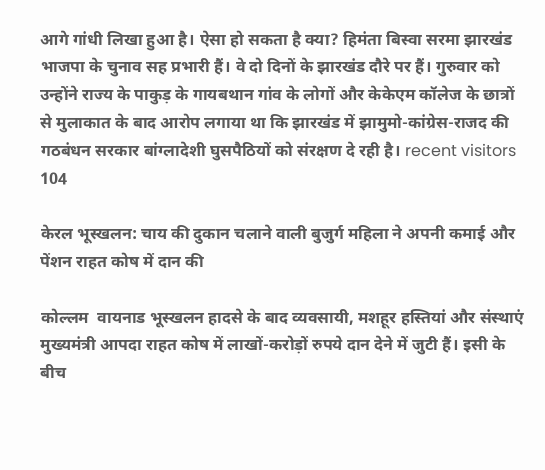आगे गांधी लिखा हुआ है। ऐसा हो सकता है क्या? हिमंता बिस्वा सरमा झारखंड भाजपा के चुनाव सह प्रभारी हैं। वे दो दिनों के झारखंड दौरे पर हैं। गुरुवार को उन्होंने राज्य के पाकुड़ के गायबथान गांव के लोगों और केकेएम कॉलेज के छात्रों से मुलाकात के बाद आरोप लगाया था कि झारखंड में झामुमो-कांग्रेस-राजद की गठबंधन सरकार बांग्लादेशी घुसपैठियों को संरक्षण दे रही है। recent visitors 104

केरल भूस्खलन: चाय की दुकान चलाने वाली बुजुर्ग महिला ने अपनी कमाई और पेंशन राहत कोष में दान की

कोल्लम  वायनाड भूस्खलन हादसे के बाद व्यवसायी, मशहूर हस्तियां और संस्थाएं मुख्यमंत्री आपदा राहत कोष में लाखों-करोड़ों रुपये दान देने में जुटी हैं। इसी के बीच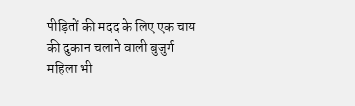पीड़ितों की मदद के लिए एक चाय की दुकान चलाने वाली बुजुर्ग महिला भी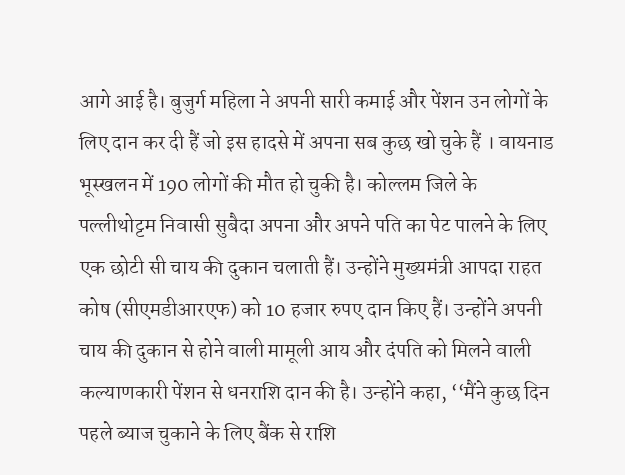आगे आई है। बुजुर्ग महिला ने अपनी सारी कमाई और पेंशन उन लोगों के लिए दान कर दी हैं जो इस हादसे में अपना सब कुछ खो चुके हैं । वायनाड भूस्खलन में 190 लोगों की मौत हो चुकी है। कोल्लम जिले के पल्लीथोट्टम निवासी सुबैदा अपना और अपने पति का पेट पालने के लिए एक छोटी सी चाय की दुकान चलाती हैं। उन्होंने मुख्यमंत्री आपदा राहत कोष (सीएमडीआरएफ) को 10 हजार रुपए दान किए हैं। उन्होंने अपनी चाय की दुकान से होने वाली मामूली आय और दंपति को मिलने वाली कल्याणकारी पेंशन से धनराशि दान की है। उन्होंने कहा, ‘‘मैंने कुछ दिन पहले ब्याज चुकाने के लिए बैंक से राशि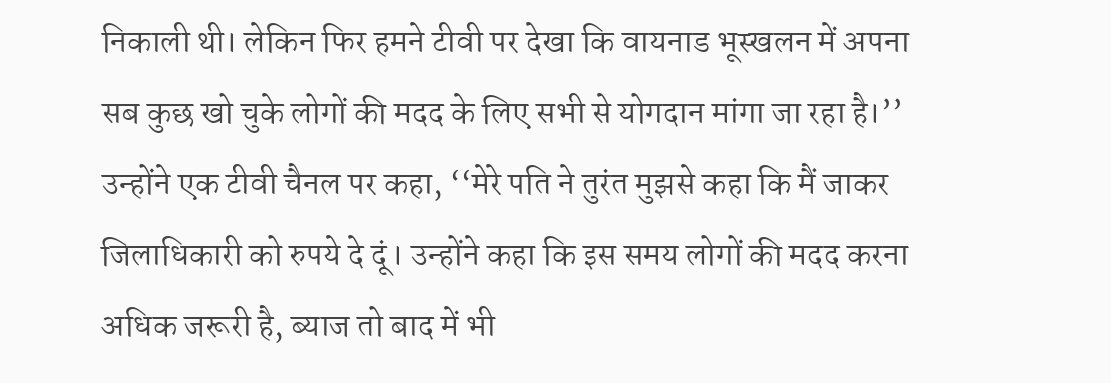निकाली थी। लेकिन फिर हमने टीवी पर देखा कि वायनाड भूस्खलन में अपना सब कुछ खो चुके लोगों की मदद के लिए सभी से योगदान मांगा जा रहा है।’’ उन्होंने एक टीवी चैनल पर कहा, ‘‘मेरे पति ने तुरंत मुझसे कहा कि मैं जाकर जिलाधिकारी को रुपये दे दूं। उन्होंने कहा कि इस समय लोगों की मदद करना अधिक जरूरी है, ब्याज तो बाद में भी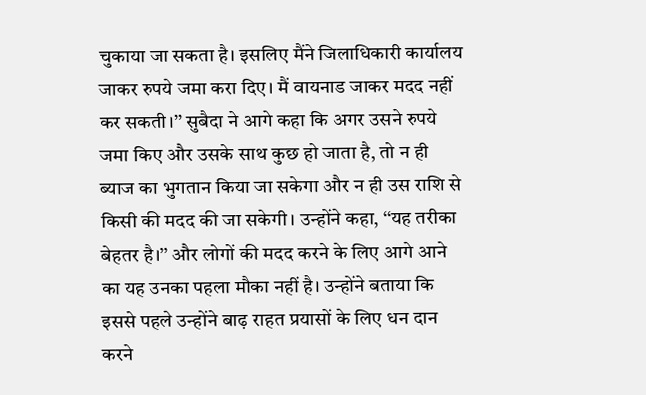चुकाया जा सकता है। इसलिए मैंने जिलाधिकारी कार्यालय जाकर रुपये जमा करा दिए। मैं वायनाड जाकर मदद नहीं कर सकती।’’ सुबैदा ने आगे कहा कि अगर उसने रुपये जमा किए और उसके साथ कुछ हो जाता है, तो न ही ब्याज का भुगतान किया जा सकेगा और न ही उस राशि से किसी की मदद की जा सकेगी। उन्होंने कहा, ‘‘यह तरीका बेहतर है।’’ और लोगों की मदद करने के लिए आगे आने का यह उनका पहला मौका नहीं है। उन्होंने बताया कि इससे पहले उन्होंने बाढ़ राहत प्रयासों के लिए धन दान करने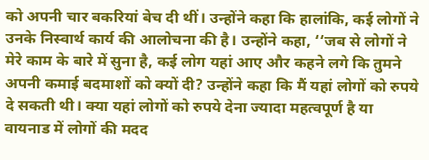को अपनी चार बकरियां बेच दी थीं। उन्होंने कहा कि हालांकि, कई लोगों ने उनके निस्वार्थ कार्य की आलोचना की है। उन्होंने कहा, ‘‘जब से लोगों ने मेरे काम के बारे में सुना है, कई लोग यहां आए और कहने लगे कि तुमने अपनी कमाई बदमाशों को क्यों दी? उन्होंने कहा कि मैं यहां लोगों को रुपये दे सकती थी। क्या यहां लोगों को रुपये देना ज्यादा महत्वपूर्ण है या वायनाड में लोगों की मदद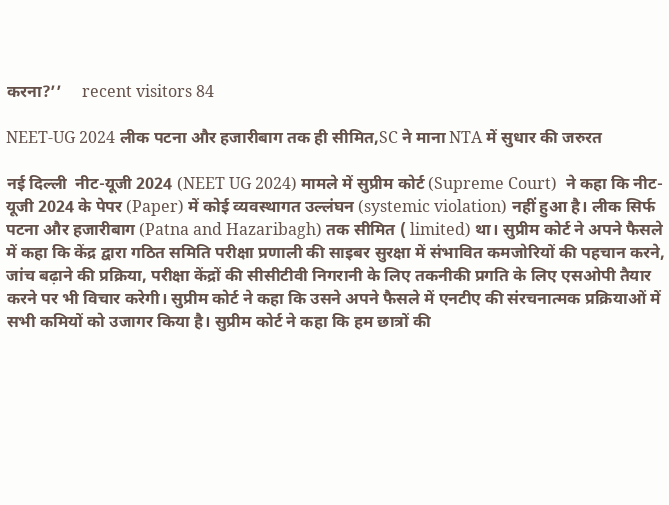करना?’’     recent visitors 84

NEET-UG 2024 लीक पटना और हजारीबाग तक ही सीमित,SC ने माना NTA में सुधार की जरुरत

नई दिल्ली  नीट-यूजी 2024 (NEET UG 2024) मामले में सुप्रीम कोर्ट (Supreme Court)  ने कहा कि नीट-यूजी 2024 के पेपर (Paper) में कोई व्यवस्थागत उल्लंघन (systemic violation) नहीं हुआ है। लीक सिर्फ पटना और हजारीबाग (Patna and Hazaribagh) तक सीमित ( limited) था। सुप्रीम कोर्ट ने अपने फैसले में कहा कि केंद्र द्वारा गठित समिति परीक्षा प्रणाली की साइबर सुरक्षा में संभावित कमजोरियों की पहचान करने, जांच बढ़ाने की प्रक्रिया, परीक्षा केंद्रों की सीसीटीवी निगरानी के लिए तकनीकी प्रगति के लिए एसओपी तैयार करने पर भी विचार करेगी। सुप्रीम कोर्ट ने कहा कि उसने अपने फैसले में एनटीए की संरचनात्मक प्रक्रियाओं में सभी कमियों को उजागर किया है। सुप्रीम कोर्ट ने कहा कि हम छात्रों की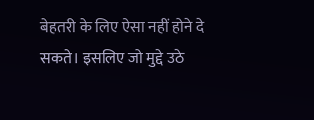बेहतरी के लिए ऐसा नहीं होने दे सकते। इसलिए जो मुद्दे उठे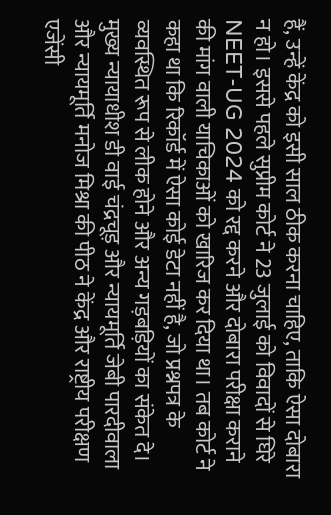हैं, उन्हें केंद्र को इसी साल ठीक करना चाहिए, ताकि ऐसा दोबारा न हो। इससे पहले सुप्रीम कोर्ट ने 23 जुलाई को विवादों से घिरे NEET-UG 2024 को रद्द करने और दोबारा परीक्षा कराने की मांग वाली याचिकाओं को खारिज कर दिया था। तब कोर्ट ने कहा था कि रिकॉर्ड में ऐसा कोई डेटा नहीं है, जो प्रश्नपत्र के व्यवस्थित रूप से लीक होने और अन्य गड़बड़ियों का संकेत दे। मुख्य न्यायाधीश डी वाई चंद्रचूड़ और न्यायमूर्ति जेबी पारदीवाला और न्यायमूर्ति मनोज मिश्रा की पीठ ने केंद्र और राष्ट्रीय परीक्षण एजेंसी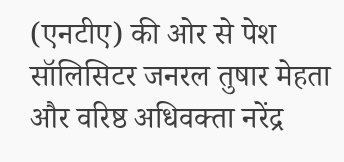(एनटीए) की ओर से पेश सॉलिसिटर जनरल तुषार मेहता और वरिष्ठ अधिवक्ता नरेंद्र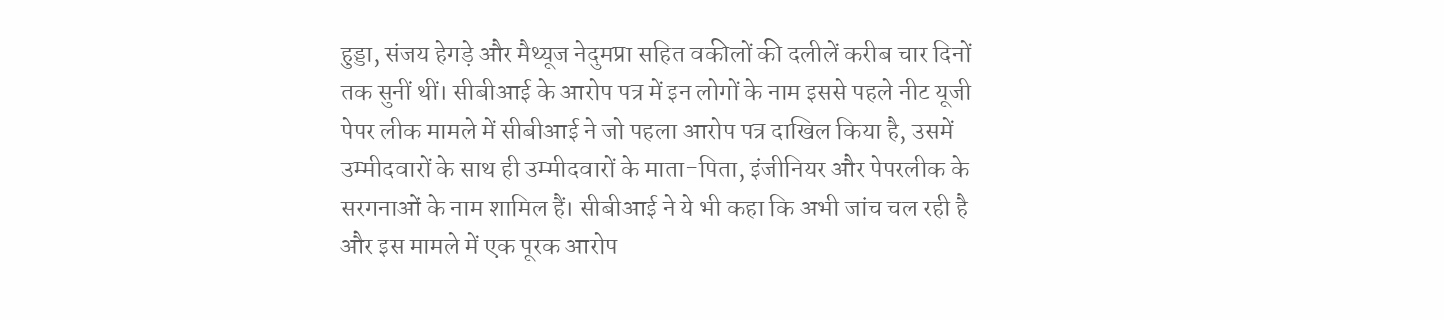हुड्डा, संजय हेगड़े और मैथ्यूज नेदुमप्रा सहित वकीलों की दलीलें करीब चार दिनों तक सुनीं थीं। सीबीआई के आरोप पत्र में इन लोगों के नाम इससे पहले नीट यूजी पेपर लीक मामले में सीबीआई ने जो पहला आरोप पत्र दाखिल किया है, उसमें उम्मीदवारों के साथ ही उम्मीदवारों के माता-पिता, इंजीनियर और पेपरलीक के सरगनाओं के नाम शामिल हैं। सीबीआई ने ये भी कहा कि अभी जांच चल रही है और इस मामले में एक पूरक आरोप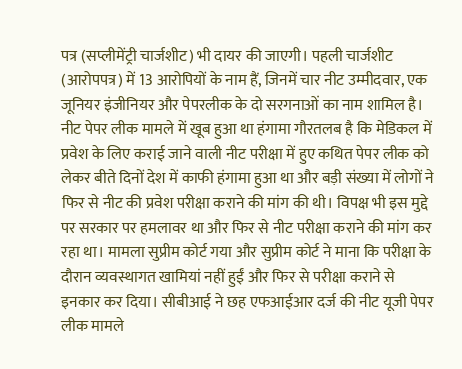पत्र (सप्लीमेंट्री चार्जशीट) भी दायर की जाएगी। पहली चार्जशीट (आरोपपत्र) में 13 आरोपियों के नाम हैं, जिनमें चार नीट उम्मीदवार, एक जूनियर इंजीनियर और पेपरलीक के दो सरगनाओं का नाम शामिल है। नीट पेपर लीक मामले में खूब हुआ था हंगामा गौरतलब है कि मेडिकल में प्रवेश के लिए कराई जाने वाली नीट परीक्षा में हुए कथित पेपर लीक को लेकर बीते दिनों देश में काफी हंगामा हुआ था और बड़ी संख्या में लोगों ने फिर से नीट की प्रवेश परीक्षा कराने की मांग की थी। विपक्ष भी इस मुद्दे पर सरकार पर हमलावर था और फिर से नीट परीक्षा कराने की मांग कर रहा था। मामला सुप्रीम कोर्ट गया और सुप्रीम कोर्ट ने माना कि परीक्षा के दौरान व्यवस्थागत खामियां नहीं हुईं और फिर से परीक्षा कराने से इनकार कर दिया। सीबीआई ने छह एफआईआर दर्ज की नीट यूजी पेपर लीक मामले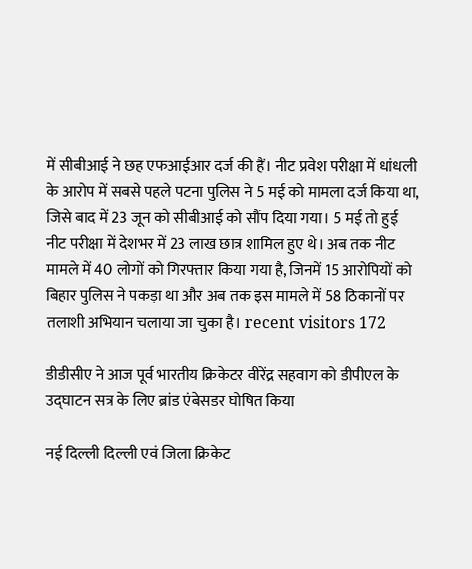में सीबीआई ने छह एफआईआर दर्ज की हैं। नीट प्रवेश परीक्षा में धांधली के आरोप में सबसे पहले पटना पुलिस ने 5 मई को मामला दर्ज किया था, जिसे बाद में 23 जून को सीबीआई को सौंप दिया गया। 5 मई तो हुई नीट परीक्षा में देशभर में 23 लाख छात्र शामिल हुए थे। अब तक नीट मामले में 40 लोगों को गिरफ्तार किया गया है, जिनमें 15 आरोपियों को बिहार पुलिस ने पकड़ा था और अब तक इस मामले में 58 ठिकानों पर तलाशी अभियान चलाया जा चुका है। recent visitors 172

डीडीसीए ने आज पूर्व भारतीय क्रिकेटर वीरेंद्र सहवाग को डीपीएल के उद्घाटन सत्र के लिए ब्रांड एंबेसडर घोषित किया

नई दिल्ली दिल्ली एवं जिला क्रिकेट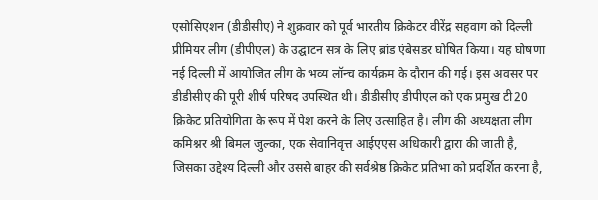एसोसिएशन (डीडीसीए) ने शुक्रवार को पूर्व भारतीय क्रिकेटर वीरेंद्र सहवाग को दिल्ली प्रीमियर लीग (डीपीएल) के उद्घाटन सत्र के लिए ब्रांड एंबेसडर घोषित किया। यह घोषणा नई दिल्ली में आयोजित लीग के भव्य लॉन्च कार्यक्रम के दौरान की गई। इस अवसर पर डीडीसीए की पूरी शीर्ष परिषद उपस्थित थी। डीडीसीए डीपीएल को एक प्रमुख टी20 क्रिकेट प्रतियोगिता के रूप में पेश करने के लिए उत्साहित है। लीग की अध्यक्षता लीग कमिश्नर श्री बिमल जुल्का, एक सेवानिवृत्त आईएएस अधिकारी द्वारा की जाती है, जिसका उद्देश्य दिल्ली और उससे बाहर की सर्वश्रेष्ठ क्रिकेट प्रतिभा को प्रदर्शित करना है,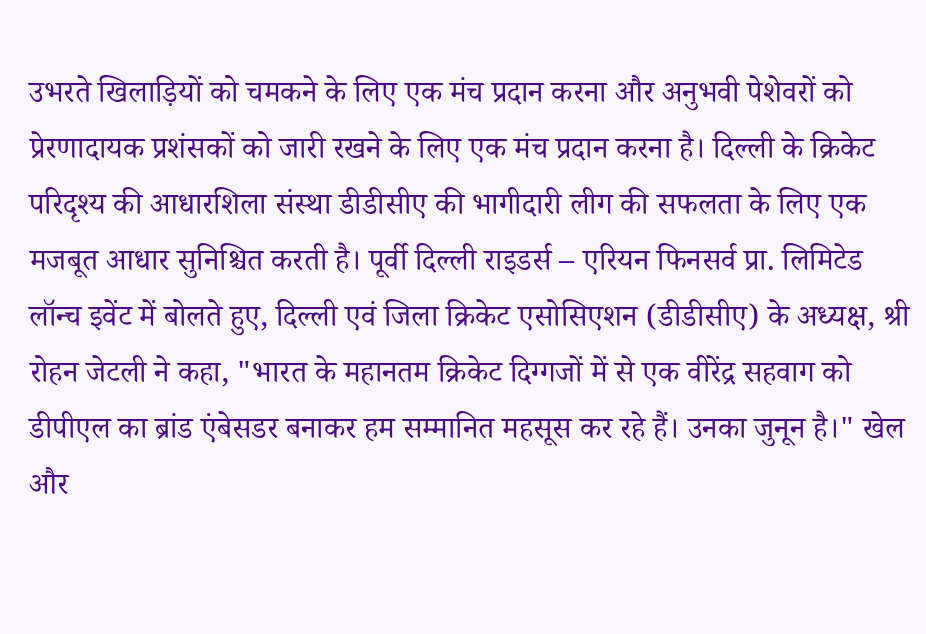उभरते खिलाड़ियों को चमकने के लिए एक मंच प्रदान करना और अनुभवी पेशेवरों को प्रेरणादायक प्रशंसकों को जारी रखने के लिए एक मंच प्रदान करना है। दिल्ली के क्रिकेट परिदृश्य की आधारशिला संस्था डीडीसीए की भागीदारी लीग की सफलता के लिए एक मजबूत आधार सुनिश्चित करती है। पूर्वी दिल्ली राइडर्स – एरियन फिनसर्व प्रा. लिमिटेड लॉन्च इवेंट में बोलते हुए, दिल्ली एवं जिला क्रिकेट एसोसिएशन (डीडीसीए) के अध्यक्ष, श्री रोहन जेटली ने कहा, "भारत के महानतम क्रिकेट दिग्गजों में से एक वीरेंद्र सहवाग को डीपीएल का ब्रांड एंबेसडर बनाकर हम सम्मानित महसूस कर रहे हैं। उनका जुनून है।" खेल और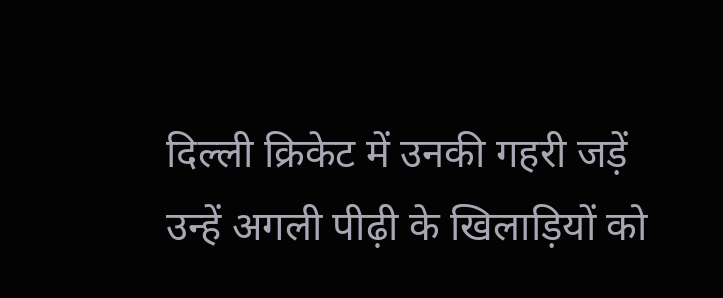दिल्ली क्रिकेट में उनकी गहरी जड़ें उन्हें अगली पीढ़ी के खिलाड़ियों को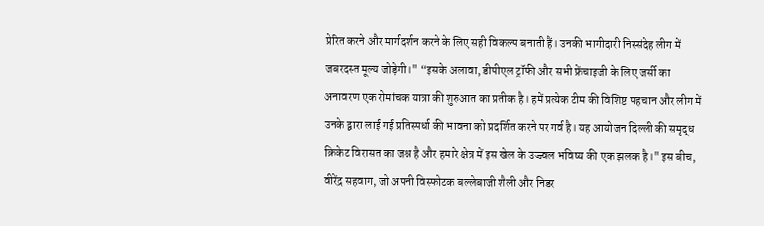प्रेरित करने और मार्गदर्शन करने के लिए सही विकल्प बनाती हैं। उनकी भागीदारी निस्संदेह लीग में जबरदस्त मूल्य जोड़ेगी।" “इसके अलावा, डीपीएल ट्रॉफी और सभी फ्रेंचाइजी के लिए जर्सी का अनावरण एक रोमांचक यात्रा की शुरुआत का प्रतीक है। हमें प्रत्येक टीम की विशिष्ट पहचान और लीग में उनके द्वारा लाई गई प्रतिस्पर्धा की भावना को प्रदर्शित करने पर गर्व है। यह आयोजन दिल्ली की समृद्ध क्रिकेट विरासत का जश्न है और हमारे क्षेत्र में इस खेल के उज्ज्वल भविष्य की एक झलक है।" इस बीच, वीरेंद्र सहवाग, जो अपनी विस्फोटक बल्लेबाजी शैली और निडर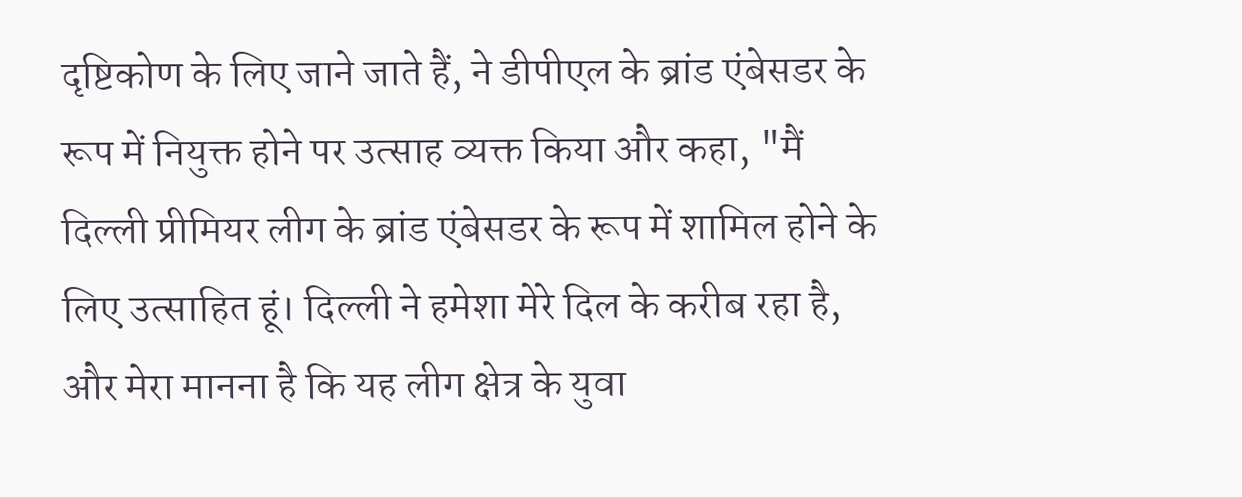दृष्टिकोण के लिए जाने जाते हैं, ने डीपीएल के ब्रांड एंबेसडर के रूप में नियुक्त होने पर उत्साह व्यक्त किया और कहा, "मैं दिल्ली प्रीमियर लीग के ब्रांड एंबेसडर के रूप में शामिल होने के लिए उत्साहित हूं। दिल्ली ने हमेशा मेरे दिल के करीब रहा है, और मेरा मानना है कि यह लीग क्षेत्र के युवा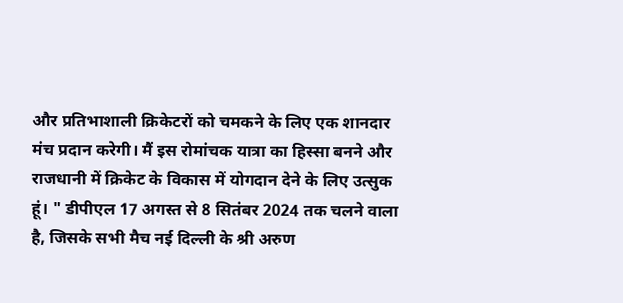और प्रतिभाशाली क्रिकेटरों को चमकने के लिए एक शानदार मंच प्रदान करेगी। मैं इस रोमांचक यात्रा का हिस्सा बनने और राजधानी में क्रिकेट के विकास में योगदान देने के लिए उत्सुक हूं। " डीपीएल 17 अगस्त से 8 सितंबर 2024 तक चलने वाला है, जिसके सभी मैच नई दिल्ली के श्री अरुण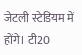जेटली स्टेडियम में होंगे। टी20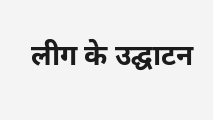लीग के उद्घाटन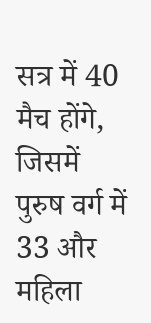सत्र में 40 मैच होंगे, जिसमें पुरुष वर्ग में 33 और महिला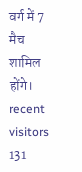वर्ग में 7 मैच शामिल होंगे। recent visitors 131